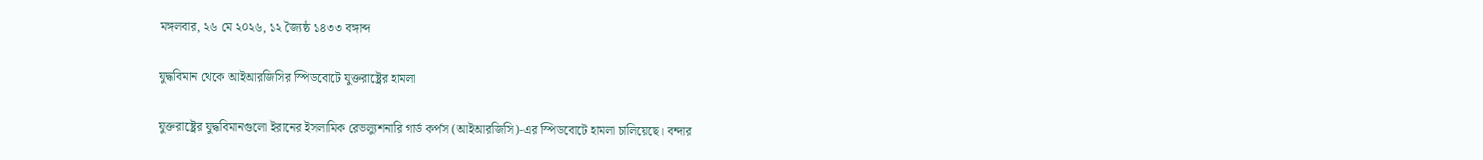মঙ্গলবার, ২৬ মে ২০২৬, ১২ জ্যৈষ্ঠ ১৪৩৩ বঙ্গাব্দ

যুদ্ধবিমান থেকে আইআরজিসির স্পিডবোটে যুক্তরাষ্ট্রের হামলা

যুক্তরাষ্ট্রের যুদ্ধবিমানগুলো ইরানের ইসলামিক রেভল্যুশনারি গার্ড কর্পস (আইআরজিসি)-এর স্পিডবোটে হামলা চালিয়েছে। বন্দার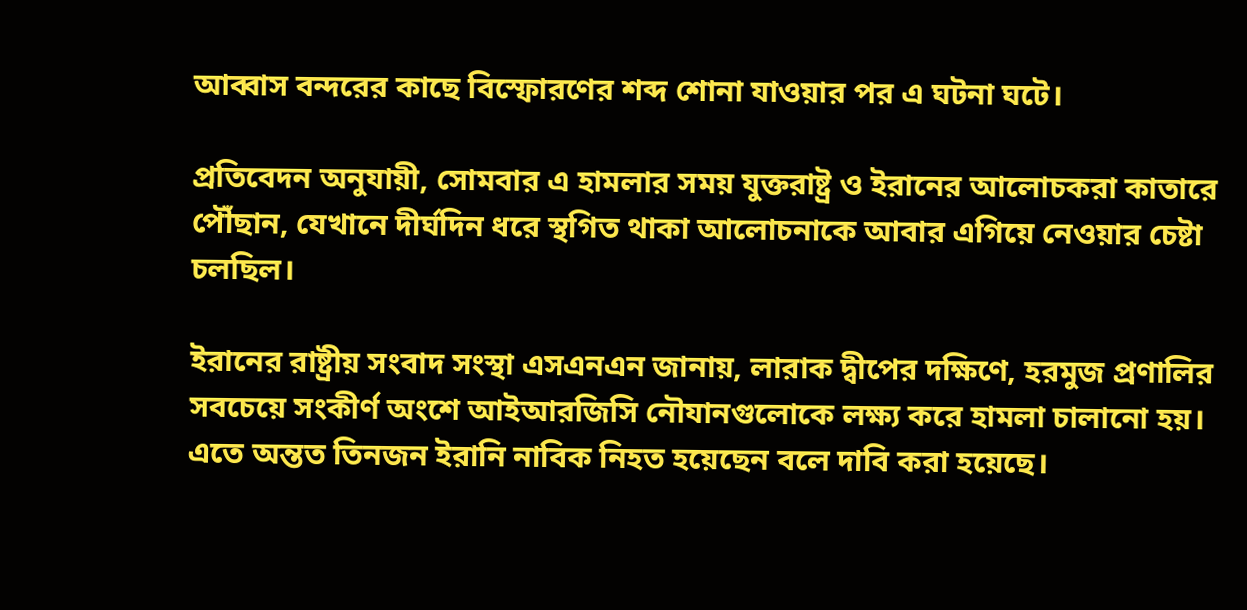আব্বাস বন্দরের কাছে বিস্ফোরণের শব্দ শোনা যাওয়ার পর এ ঘটনা ঘটে।

প্রতিবেদন অনুযায়ী, সোমবার এ হামলার সময় যুক্তরাষ্ট্র ও ইরানের আলোচকরা কাতারে পৌঁছান, যেখানে দীর্ঘদিন ধরে স্থগিত থাকা আলোচনাকে আবার এগিয়ে নেওয়ার চেষ্টা চলছিল।

ইরানের রাষ্ট্রীয় সংবাদ সংস্থা এসএনএন জানায়, লারাক দ্বীপের দক্ষিণে, হরমুজ প্রণালির সবচেয়ে সংকীর্ণ অংশে আইআরজিসি নৌযানগুলোকে লক্ষ্য করে হামলা চালানো হয়। এতে অন্তত তিনজন ইরানি নাবিক নিহত হয়েছেন বলে দাবি করা হয়েছে।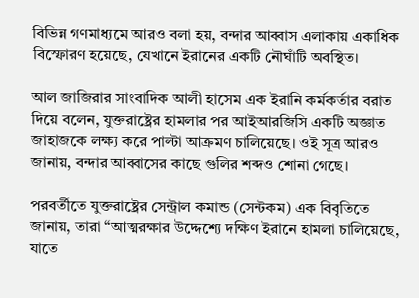বিভিন্ন গণমাধ্যমে আরও বলা হয়, বন্দার আব্বাস এলাকায় একাধিক বিস্ফোরণ হয়েছে, যেখানে ইরানের একটি নৌঘাঁটি অবস্থিত।

আল জাজিরার সাংবাদিক আলী হাসেম এক ইরানি কর্মকর্তার বরাত দিয়ে বলেন, যুক্তরাষ্ট্রের হামলার পর আইআরজিসি একটি অজ্ঞাত জাহাজকে লক্ষ্য করে পাল্টা আক্রমণ চালিয়েছে। ওই সূত্র আরও জানায়, বন্দার আব্বাসের কাছে গুলির শব্দও শোনা গেছে।

পরবর্তীতে যুক্তরাষ্ট্রের সেন্ট্রাল কমান্ড (সেন্টকম) এক বিবৃতিতে জানায়, তারা “আত্মরক্ষার উদ্দেশ্যে দক্ষিণ ইরানে হামলা চালিয়েছে, যাতে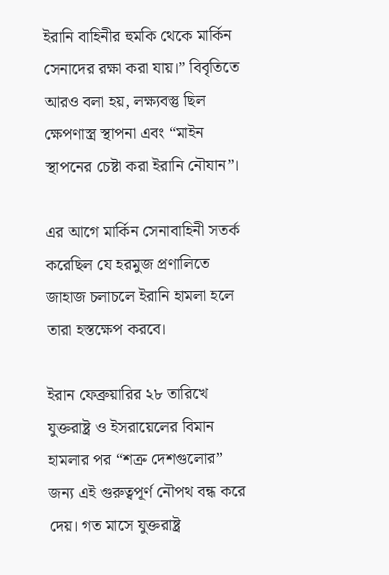ইরানি বাহিনীর হুমকি থেকে মার্কিন সেনাদের রক্ষা করা যায়।” বিবৃতিতে আরও বলা হয়, লক্ষ্যবস্তু ছিল ক্ষেপণাস্ত্র স্থাপনা এবং “মাইন স্থাপনের চেষ্টা করা ইরানি নৌযান”।

এর আগে মার্কিন সেনাবাহিনী সতর্ক করেছিল যে হরমুজ প্রণালিতে জাহাজ চলাচলে ইরানি হামলা হলে তারা হস্তক্ষেপ করবে।

ইরান ফেব্রুয়ারির ২৮ তারিখে যুক্তরাষ্ট্র ও ইসরায়েলের বিমান হামলার পর “শত্রু দেশগুলোর” জন্য এই গুরুত্বপূর্ণ নৌপথ বন্ধ করে দেয়। গত মাসে যুক্তরাষ্ট্র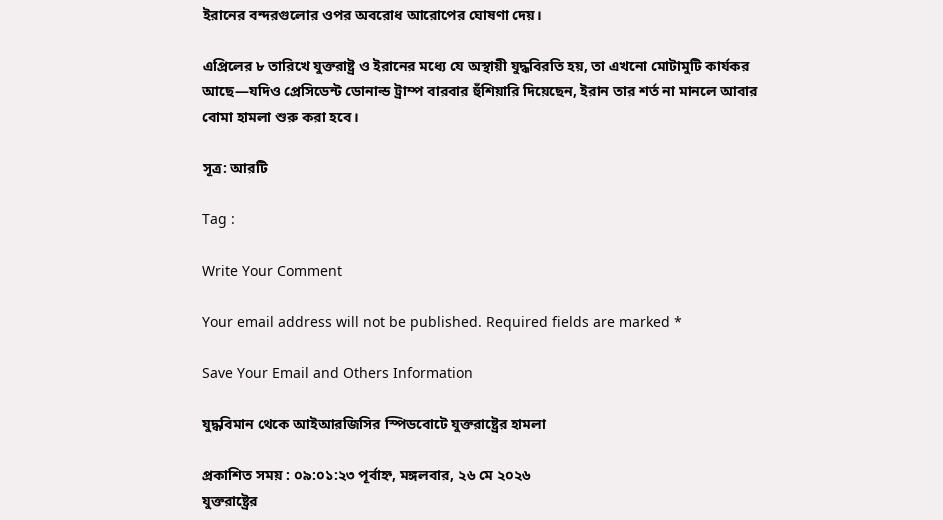ইরানের বন্দরগুলোর ওপর অবরোধ আরোপের ঘোষণা দেয়।

এপ্রিলের ৮ তারিখে যুক্তরাষ্ট্র ও ইরানের মধ্যে যে অস্থায়ী যুদ্ধবিরতি হয়, তা এখনো মোটামুটি কার্যকর আছে—যদিও প্রেসিডেন্ট ডোনাল্ড ট্রাম্প বারবার হুঁশিয়ারি দিয়েছেন, ইরান তার শর্ত না মানলে আবার বোমা হামলা শুরু করা হবে।

সূত্র: আরটি

Tag :

Write Your Comment

Your email address will not be published. Required fields are marked *

Save Your Email and Others Information

যুদ্ধবিমান থেকে আইআরজিসির স্পিডবোটে যুক্তরাষ্ট্রের হামলা

প্রকাশিত সময় : ০৯:০১:২৩ পূর্বাহ্ন, মঙ্গলবার, ২৬ মে ২০২৬
যুক্তরাষ্ট্রের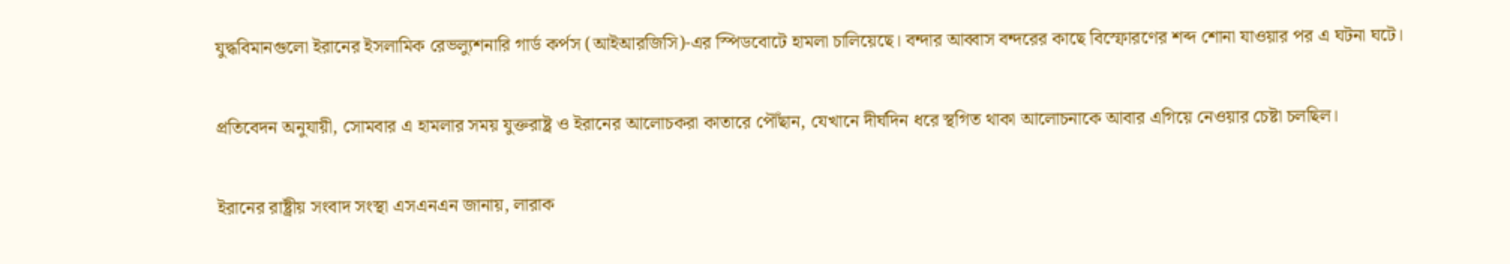যুদ্ধবিমানগুলো ইরানের ইসলামিক রেভল্যুশনারি গার্ড কর্পস (আইআরজিসি)-এর স্পিডবোটে হামলা চালিয়েছে। বন্দার আব্বাস বন্দরের কাছে বিস্ফোরণের শব্দ শোনা যাওয়ার পর এ ঘটনা ঘটে।

প্রতিবেদন অনুযায়ী, সোমবার এ হামলার সময় যুক্তরাষ্ট্র ও ইরানের আলোচকরা কাতারে পৌঁছান, যেখানে দীর্ঘদিন ধরে স্থগিত থাকা আলোচনাকে আবার এগিয়ে নেওয়ার চেষ্টা চলছিল।

ইরানের রাষ্ট্রীয় সংবাদ সংস্থা এসএনএন জানায়, লারাক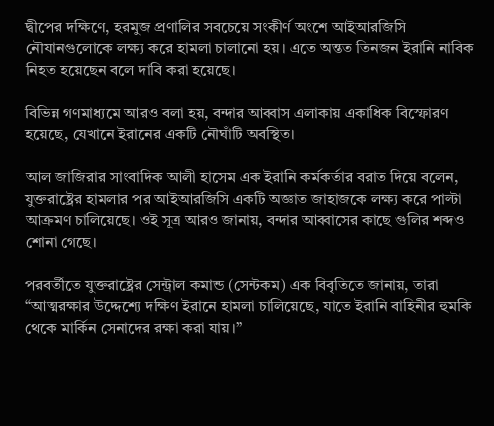দ্বীপের দক্ষিণে, হরমুজ প্রণালির সবচেয়ে সংকীর্ণ অংশে আইআরজিসি নৌযানগুলোকে লক্ষ্য করে হামলা চালানো হয়। এতে অন্তত তিনজন ইরানি নাবিক নিহত হয়েছেন বলে দাবি করা হয়েছে।

বিভিন্ন গণমাধ্যমে আরও বলা হয়, বন্দার আব্বাস এলাকায় একাধিক বিস্ফোরণ হয়েছে, যেখানে ইরানের একটি নৌঘাঁটি অবস্থিত।

আল জাজিরার সাংবাদিক আলী হাসেম এক ইরানি কর্মকর্তার বরাত দিয়ে বলেন, যুক্তরাষ্ট্রের হামলার পর আইআরজিসি একটি অজ্ঞাত জাহাজকে লক্ষ্য করে পাল্টা আক্রমণ চালিয়েছে। ওই সূত্র আরও জানায়, বন্দার আব্বাসের কাছে গুলির শব্দও শোনা গেছে।

পরবর্তীতে যুক্তরাষ্ট্রের সেন্ট্রাল কমান্ড (সেন্টকম) এক বিবৃতিতে জানায়, তারা “আত্মরক্ষার উদ্দেশ্যে দক্ষিণ ইরানে হামলা চালিয়েছে, যাতে ইরানি বাহিনীর হুমকি থেকে মার্কিন সেনাদের রক্ষা করা যায়।”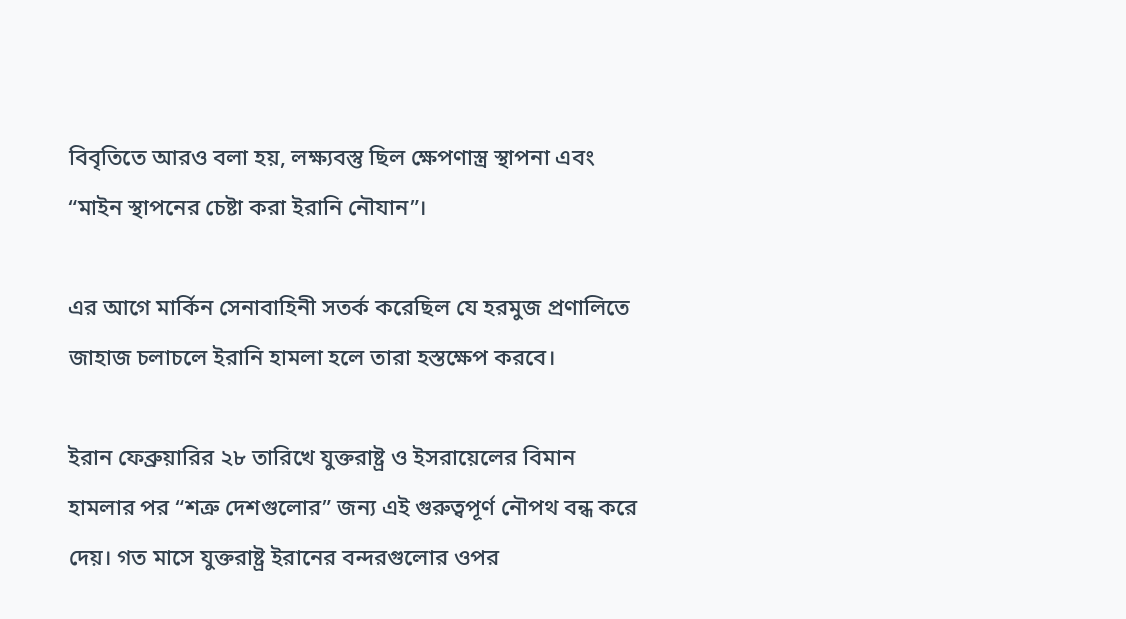বিবৃতিতে আরও বলা হয়, লক্ষ্যবস্তু ছিল ক্ষেপণাস্ত্র স্থাপনা এবং “মাইন স্থাপনের চেষ্টা করা ইরানি নৌযান”।

এর আগে মার্কিন সেনাবাহিনী সতর্ক করেছিল যে হরমুজ প্রণালিতে জাহাজ চলাচলে ইরানি হামলা হলে তারা হস্তক্ষেপ করবে।

ইরান ফেব্রুয়ারির ২৮ তারিখে যুক্তরাষ্ট্র ও ইসরায়েলের বিমান হামলার পর “শত্রু দেশগুলোর” জন্য এই গুরুত্বপূর্ণ নৌপথ বন্ধ করে দেয়। গত মাসে যুক্তরাষ্ট্র ইরানের বন্দরগুলোর ওপর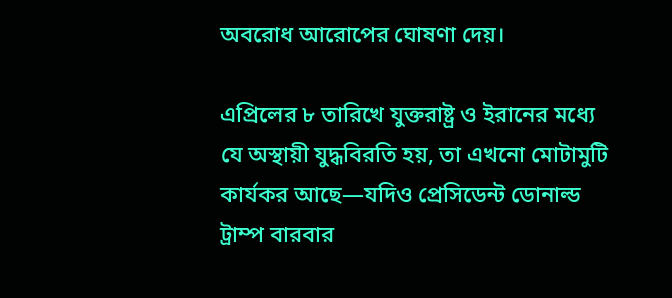অবরোধ আরোপের ঘোষণা দেয়।

এপ্রিলের ৮ তারিখে যুক্তরাষ্ট্র ও ইরানের মধ্যে যে অস্থায়ী যুদ্ধবিরতি হয়, তা এখনো মোটামুটি কার্যকর আছে—যদিও প্রেসিডেন্ট ডোনাল্ড ট্রাম্প বারবার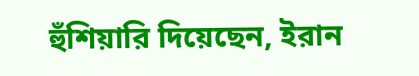হুঁশিয়ারি দিয়েছেন, ইরান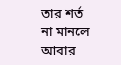তার শর্ত না মানলে আবার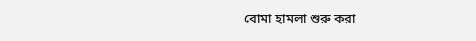বোমা হামলা শুরু করা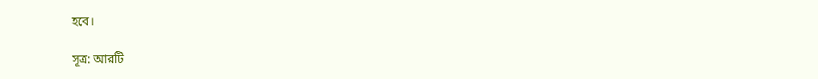হবে।

সূত্র: আরটি